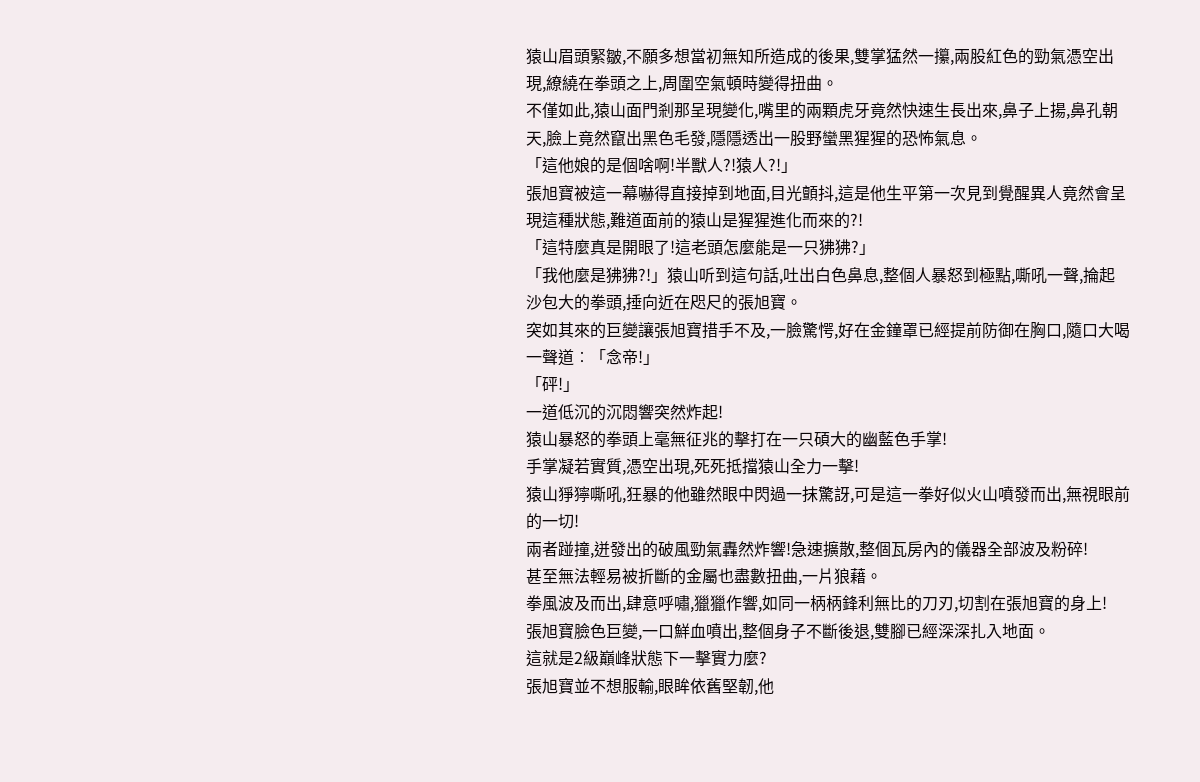猿山眉頭緊皺,不願多想當初無知所造成的後果,雙掌猛然一攥,兩股紅色的勁氣憑空出現,繚繞在拳頭之上,周圍空氣頓時變得扭曲。
不僅如此,猿山面門剎那呈現變化,嘴里的兩顆虎牙竟然快速生長出來,鼻子上揚,鼻孔朝天,臉上竟然竄出黑色毛發,隱隱透出一股野蠻黑猩猩的恐怖氣息。
「這他娘的是個啥啊!半獸人?!猿人?!」
張旭寶被這一幕嚇得直接掉到地面,目光顫抖,這是他生平第一次見到覺醒異人竟然會呈現這種狀態,難道面前的猿山是猩猩進化而來的?!
「這特麼真是開眼了!這老頭怎麼能是一只狒狒?」
「我他麼是狒狒?!」猿山听到這句話,吐出白色鼻息,整個人暴怒到極點,嘶吼一聲,掄起沙包大的拳頭,捶向近在咫尺的張旭寶。
突如其來的巨變讓張旭寶措手不及,一臉驚愕,好在金鐘罩已經提前防御在胸口,隨口大喝一聲道︰「念帝!」
「砰!」
一道低沉的沉悶響突然炸起!
猿山暴怒的拳頭上毫無征兆的擊打在一只碩大的幽藍色手掌!
手掌凝若實質,憑空出現,死死抵擋猿山全力一擊!
猿山猙獰嘶吼,狂暴的他雖然眼中閃過一抹驚訝,可是這一拳好似火山噴發而出,無視眼前的一切!
兩者踫撞,迸發出的破風勁氣轟然炸響!急速擴散,整個瓦房內的儀器全部波及粉碎!
甚至無法輕易被折斷的金屬也盡數扭曲,一片狼藉。
拳風波及而出,肆意呼嘯,獵獵作響,如同一柄柄鋒利無比的刀刃,切割在張旭寶的身上!
張旭寶臉色巨變,一口鮮血噴出,整個身子不斷後退,雙腳已經深深扎入地面。
這就是2級巔峰狀態下一擊實力麼?
張旭寶並不想服輸,眼眸依舊堅韌,他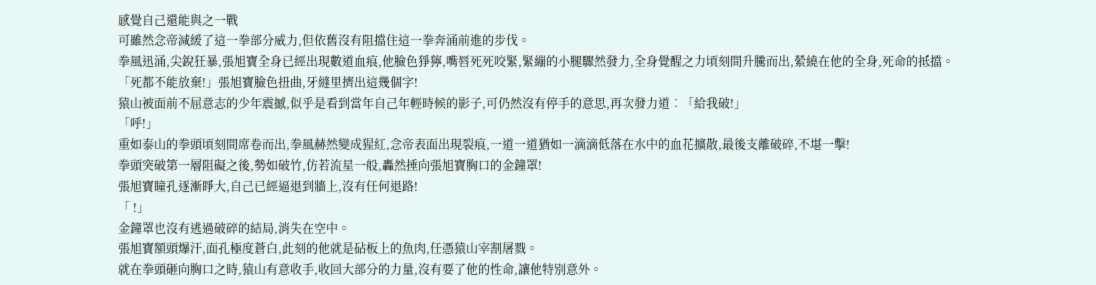感覺自己還能與之一戰
可雖然念帝減緩了這一拳部分威力,但依舊沒有阻擋住這一拳奔涌前進的步伐。
拳風迅涌,尖銳狂暴,張旭寶全身已經出現數道血痕,他臉色猙獰,嘴唇死死咬緊,緊繃的小腿驟然發力,全身覺醒之力頃刻間升騰而出,縈繞在他的全身,死命的抵擋。
「死都不能放棄!」張旭寶臉色扭曲,牙縫里擠出這幾個字!
猿山被面前不屈意志的少年震撼,似乎是看到當年自己年輕時候的影子,可仍然沒有停手的意思,再次發力道︰「給我破!」
「呼!」
重如泰山的拳頭頃刻間席卷而出,拳風赫然變成猩紅,念帝表面出現裂痕,一道一道猶如一滴滴低落在水中的血花擴散,最後支離破碎,不堪一擊!
拳頭突破第一層阻礙之後,勢如破竹,仿若流星一般,轟然捶向張旭寶胸口的金鐘罩!
張旭寶瞳孔逐漸睜大,自己已經逼退到牆上,沒有任何退路!
「 !」
金鐘罩也沒有逃過破碎的結局,消失在空中。
張旭寶額頭爆汗,面孔極度蒼白,此刻的他就是砧板上的魚肉,任憑猿山宰割屠戮。
就在拳頭砸向胸口之時,猿山有意收手,收回大部分的力量,沒有要了他的性命,讓他特別意外。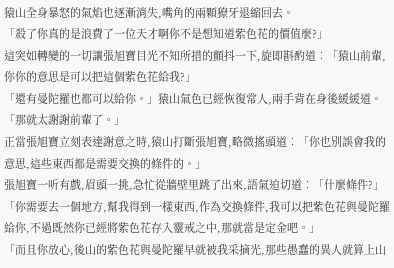猿山全身暴怒的氣焰也逐漸消失,嘴角的兩顆獠牙退縮回去。
「殺了你真的是浪費了一位天才啊你不是想知道紫色花的價值麼?」
這突如轉變的一切讓張旭寶目光不知所措的顫抖一下,旋即斟酌道︰「猿山前輩,你你的意思是可以把這個紫色花給我?」
「還有曼陀羅也都可以給你。」猿山氣色已經恢復常人,兩手背在身後緩緩道。
「那就太謝謝前輩了。」
正當張旭寶立刻表達謝意之時,猿山打斷張旭寶,略微搖頭道︰「你也別誤會我的意思,這些東西都是需要交換的條件的。」
張旭寶一听有戲,眉頭一挑,急忙從牆壁里跳了出來,語氣迫切道︰「什麼條件?」
「你需要去一個地方,幫我得到一樣東西,作為交換條件,我可以把紫色花與曼陀羅給你,不過既然你已經將紫色花存入靈戒之中,那就當是定金吧。」
「而且你放心,後山的紫色花與曼陀羅早就被我采摘光,那些愚蠢的異人就算上山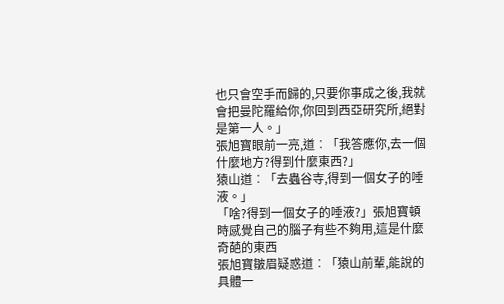也只會空手而歸的,只要你事成之後,我就會把曼陀羅給你,你回到西亞研究所,絕對是第一人。」
張旭寶眼前一亮,道︰「我答應你,去一個什麼地方?得到什麼東西?」
猿山道︰「去蟲谷寺,得到一個女子的唾液。」
「啥?得到一個女子的唾液?」張旭寶頓時感覺自己的腦子有些不夠用,這是什麼奇葩的東西
張旭寶皺眉疑惑道︰「猿山前輩,能說的具體一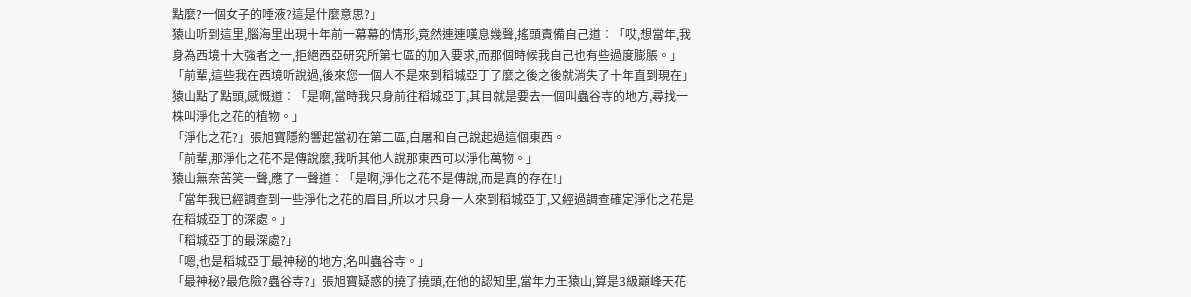點麼?一個女子的唾液?這是什麼意思?」
猿山听到這里,腦海里出現十年前一幕幕的情形,竟然連連嘆息幾聲,搖頭責備自己道︰「哎,想當年,我身為西境十大強者之一,拒絕西亞研究所第七區的加入要求,而那個時候我自己也有些過度膨脹。」
「前輩,這些我在西境听說過,後來您一個人不是來到稻城亞丁了麼之後之後就消失了十年直到現在」
猿山點了點頭,感慨道︰「是啊,當時我只身前往稻城亞丁,其目就是要去一個叫蟲谷寺的地方,尋找一株叫淨化之花的植物。」
「淨化之花?」張旭寶隱約響起當初在第二區,白屠和自己說起過這個東西。
「前輩,那淨化之花不是傳說麼,我听其他人說那東西可以淨化萬物。」
猿山無奈苦笑一聲,應了一聲道︰「是啊,淨化之花不是傳說,而是真的存在!」
「當年我已經調查到一些淨化之花的眉目,所以才只身一人來到稻城亞丁,又經過調查確定淨化之花是在稻城亞丁的深處。」
「稻城亞丁的最深處?」
「嗯,也是稻城亞丁最神秘的地方,名叫蟲谷寺。」
「最神秘?最危險?蟲谷寺?」張旭寶疑惑的撓了撓頭,在他的認知里,當年力王猿山,算是3級巔峰天花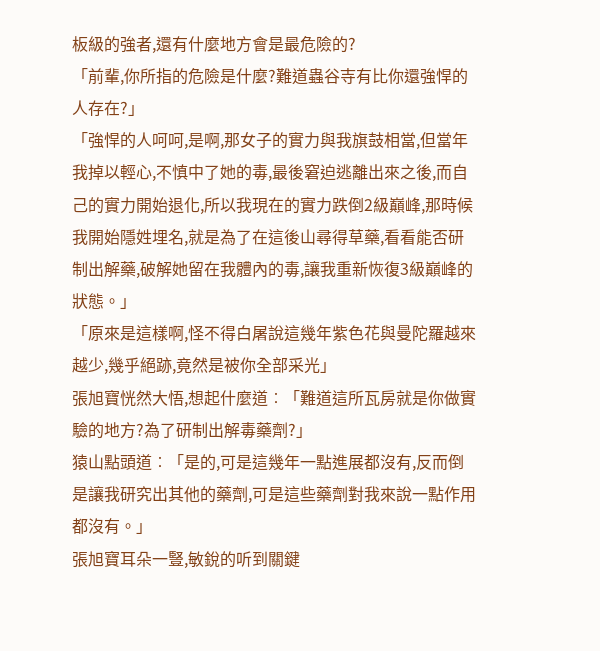板級的強者,還有什麼地方會是最危險的?
「前輩,你所指的危險是什麼?難道蟲谷寺有比你還強悍的人存在?」
「強悍的人呵呵,是啊,那女子的實力與我旗鼓相當,但當年我掉以輕心,不慎中了她的毒,最後窘迫逃離出來之後,而自己的實力開始退化,所以我現在的實力跌倒2級巔峰,那時候我開始隱姓埋名,就是為了在這後山尋得草藥,看看能否研制出解藥,破解她留在我體內的毒,讓我重新恢復3級巔峰的狀態。」
「原來是這樣啊,怪不得白屠說這幾年紫色花與曼陀羅越來越少,幾乎絕跡,竟然是被你全部采光」
張旭寶恍然大悟,想起什麼道︰「難道這所瓦房就是你做實驗的地方?為了研制出解毒藥劑?」
猿山點頭道︰「是的,可是這幾年一點進展都沒有,反而倒是讓我研究出其他的藥劑,可是這些藥劑對我來說一點作用都沒有。」
張旭寶耳朵一豎,敏銳的听到關鍵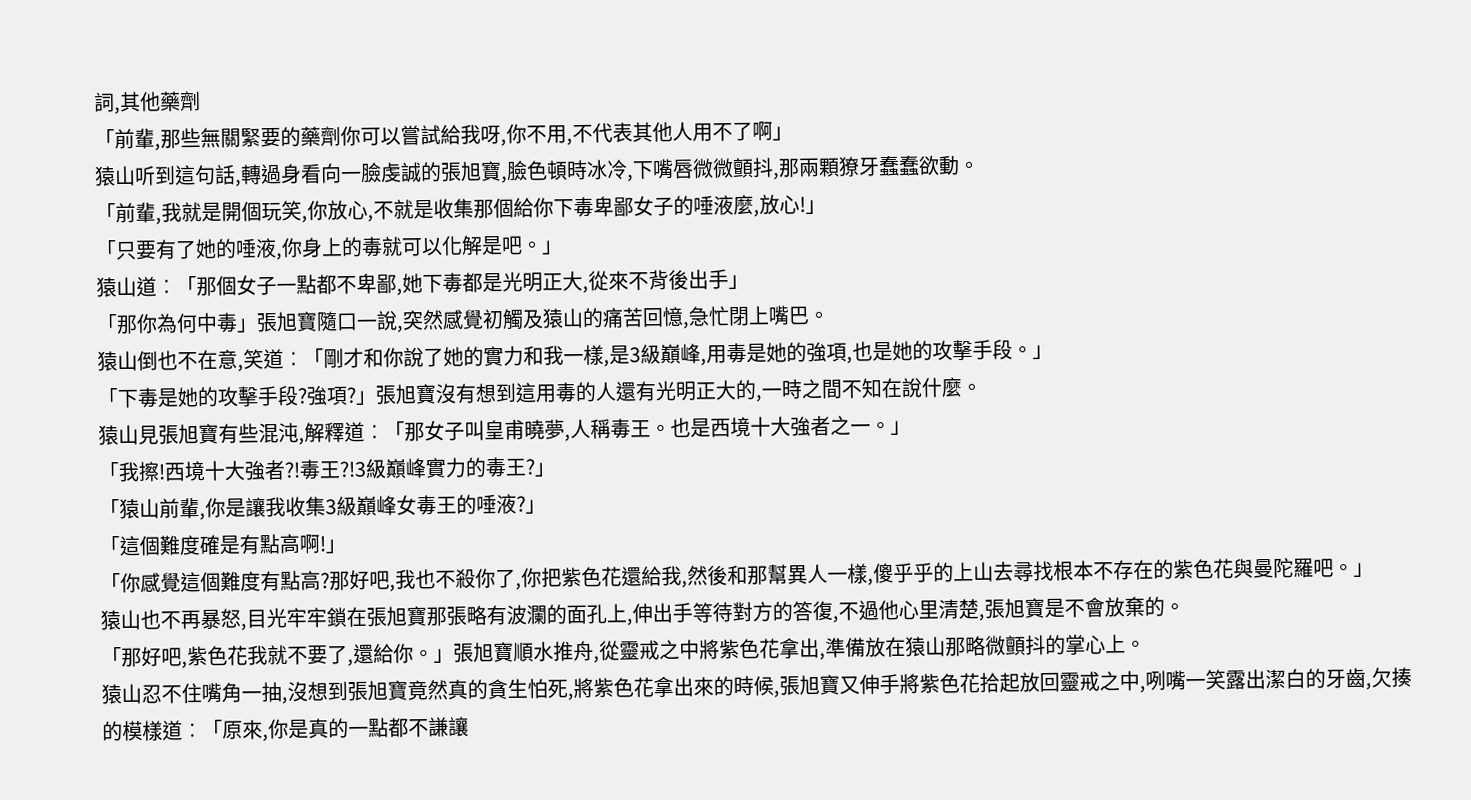詞,其他藥劑
「前輩,那些無關緊要的藥劑你可以嘗試給我呀,你不用,不代表其他人用不了啊」
猿山听到這句話,轉過身看向一臉虔誠的張旭寶,臉色頓時冰冷,下嘴唇微微顫抖,那兩顆獠牙蠢蠢欲動。
「前輩,我就是開個玩笑,你放心,不就是收集那個給你下毒卑鄙女子的唾液麼,放心!」
「只要有了她的唾液,你身上的毒就可以化解是吧。」
猿山道︰「那個女子一點都不卑鄙,她下毒都是光明正大,從來不背後出手」
「那你為何中毒」張旭寶隨口一說,突然感覺初觸及猿山的痛苦回憶,急忙閉上嘴巴。
猿山倒也不在意,笑道︰「剛才和你說了她的實力和我一樣,是3級巔峰,用毒是她的強項,也是她的攻擊手段。」
「下毒是她的攻擊手段?強項?」張旭寶沒有想到這用毒的人還有光明正大的,一時之間不知在說什麼。
猿山見張旭寶有些混沌,解釋道︰「那女子叫皇甫曉夢,人稱毒王。也是西境十大強者之一。」
「我擦!西境十大強者?!毒王?!3級巔峰實力的毒王?」
「猿山前輩,你是讓我收集3級巔峰女毒王的唾液?」
「這個難度確是有點高啊!」
「你感覺這個難度有點高?那好吧,我也不殺你了,你把紫色花還給我,然後和那幫異人一樣,傻乎乎的上山去尋找根本不存在的紫色花與曼陀羅吧。」
猿山也不再暴怒,目光牢牢鎖在張旭寶那張略有波瀾的面孔上,伸出手等待對方的答復,不過他心里清楚,張旭寶是不會放棄的。
「那好吧,紫色花我就不要了,還給你。」張旭寶順水推舟,從靈戒之中將紫色花拿出,準備放在猿山那略微顫抖的掌心上。
猿山忍不住嘴角一抽,沒想到張旭寶竟然真的貪生怕死,將紫色花拿出來的時候,張旭寶又伸手將紫色花拾起放回靈戒之中,咧嘴一笑露出潔白的牙齒,欠揍的模樣道︰「原來,你是真的一點都不謙讓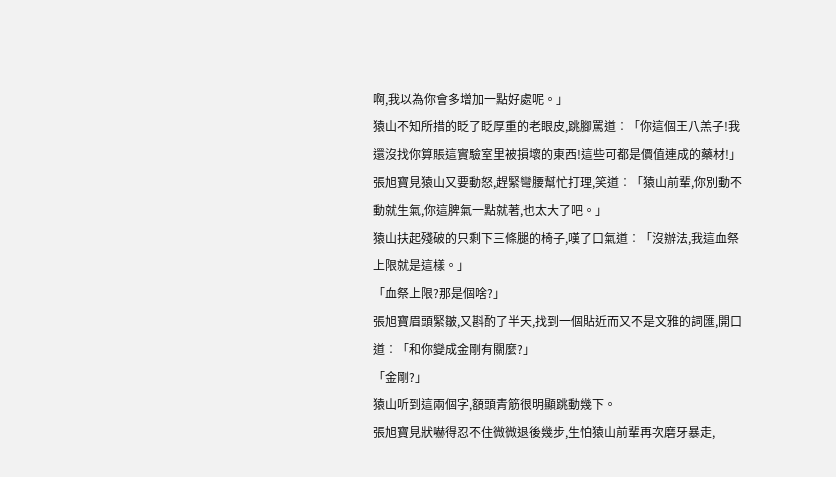啊,我以為你會多增加一點好處呢。」
猿山不知所措的眨了眨厚重的老眼皮,跳腳罵道︰「你這個王八羔子!我還沒找你算賬這實驗室里被損壞的東西!這些可都是價值連成的藥材!」
張旭寶見猿山又要動怒,趕緊彎腰幫忙打理,笑道︰「猿山前輩,你別動不動就生氣,你這脾氣一點就著,也太大了吧。」
猿山扶起殘破的只剩下三條腿的椅子,嘆了口氣道︰「沒辦法,我這血祭上限就是這樣。」
「血祭上限?那是個啥?」
張旭寶眉頭緊皺,又斟酌了半天,找到一個貼近而又不是文雅的詞匯,開口道︰「和你變成金剛有關麼?」
「金剛?」
猿山听到這兩個字,額頭青筋很明顯跳動幾下。
張旭寶見狀嚇得忍不住微微退後幾步,生怕猿山前輩再次磨牙暴走,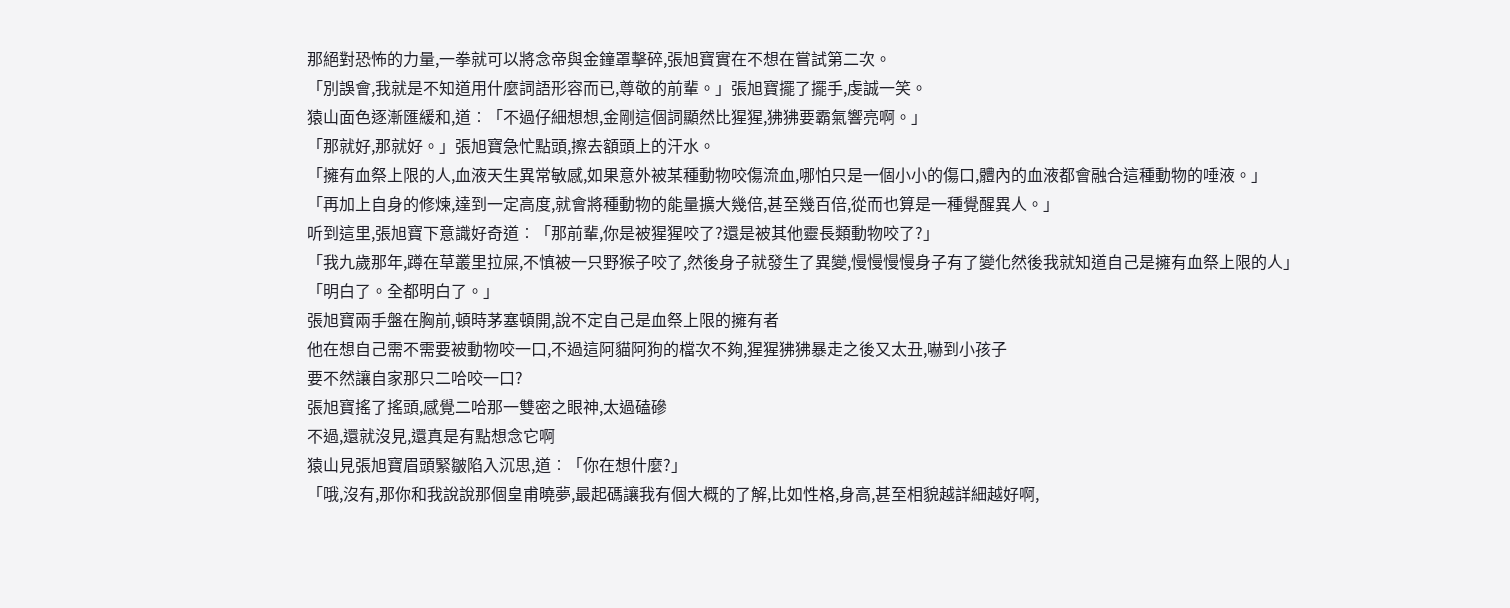那絕對恐怖的力量,一拳就可以將念帝與金鐘罩擊碎,張旭寶實在不想在嘗試第二次。
「別誤會,我就是不知道用什麼詞語形容而已,尊敬的前輩。」張旭寶擺了擺手,虔誠一笑。
猿山面色逐漸匯緩和,道︰「不過仔細想想,金剛這個詞顯然比猩猩,狒狒要霸氣響亮啊。」
「那就好,那就好。」張旭寶急忙點頭,擦去額頭上的汗水。
「擁有血祭上限的人,血液天生異常敏感,如果意外被某種動物咬傷流血,哪怕只是一個小小的傷口,體內的血液都會融合這種動物的唾液。」
「再加上自身的修煉,達到一定高度,就會將種動物的能量擴大幾倍,甚至幾百倍,從而也算是一種覺醒異人。」
听到這里,張旭寶下意識好奇道︰「那前輩,你是被猩猩咬了?還是被其他靈長類動物咬了?」
「我九歲那年,蹲在草叢里拉屎,不慎被一只野猴子咬了,然後身子就發生了異變,慢慢慢慢身子有了變化然後我就知道自己是擁有血祭上限的人」
「明白了。全都明白了。」
張旭寶兩手盤在胸前,頓時茅塞頓開,說不定自己是血祭上限的擁有者
他在想自己需不需要被動物咬一口,不過這阿貓阿狗的檔次不夠,猩猩狒狒暴走之後又太丑,嚇到小孩子
要不然讓自家那只二哈咬一口?
張旭寶搖了搖頭,感覺二哈那一雙密之眼神,太過磕磣
不過,還就沒見,還真是有點想念它啊
猿山見張旭寶眉頭緊皺陷入沉思,道︰「你在想什麼?」
「哦,沒有,那你和我說說那個皇甫曉夢,最起碼讓我有個大概的了解,比如性格,身高,甚至相貌越詳細越好啊,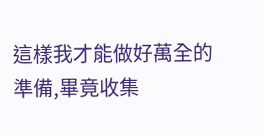這樣我才能做好萬全的準備,畢竟收集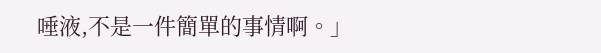唾液,不是一件簡單的事情啊。」